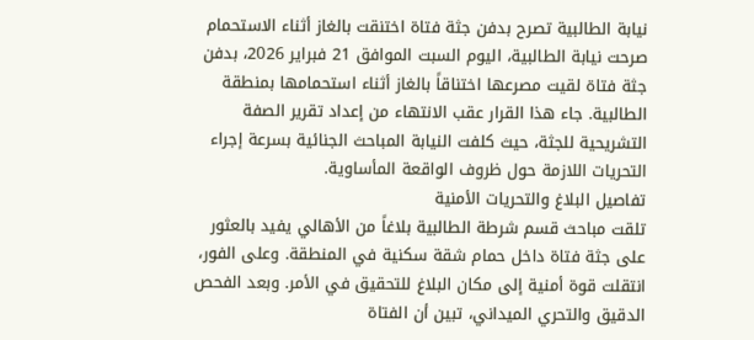نيابة الطالبية تصرح بدفن جثة فتاة اختنقت بالغاز أثناء الاستحمام
صرحت نيابة الطالبية، اليوم السبت الموافق 21 فبراير 2026، بدفن جثة فتاة لقيت مصرعها اختناقاً بالغاز أثناء استحمامها بمنطقة الطالبية. جاء هذا القرار عقب الانتهاء من إعداد تقرير الصفة التشريحية للجثة، حيث كلفت النيابة المباحث الجنائية بسرعة إجراء التحريات اللازمة حول ظروف الواقعة المأساوية.
تفاصيل البلاغ والتحريات الأمنية
تلقت مباحث قسم شرطة الطالبية بلاغاً من الأهالي يفيد بالعثور على جثة فتاة داخل حمام شقة سكنية في المنطقة. وعلى الفور، انتقلت قوة أمنية إلى مكان البلاغ للتحقيق في الأمر. وبعد الفحص الدقيق والتحري الميداني، تبين أن الفتاة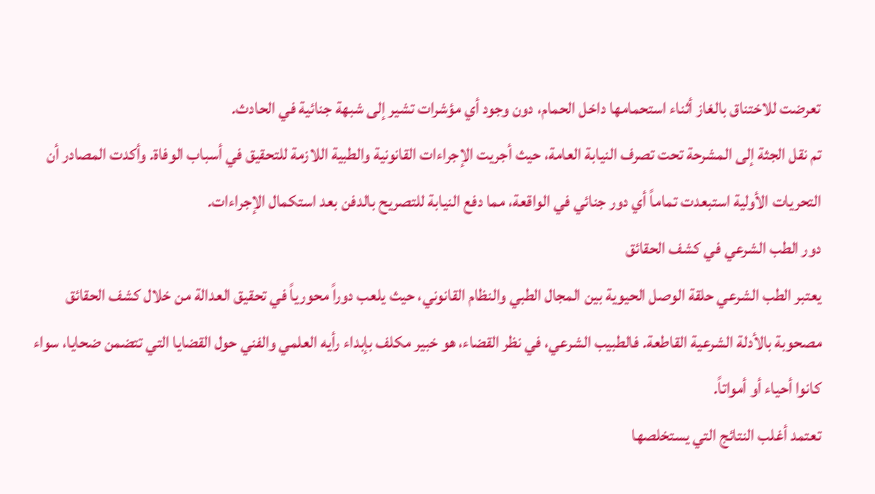تعرضت للاختناق بالغاز أثناء استحمامها داخل الحمام، دون وجود أي مؤشرات تشير إلى شبهة جنائية في الحادث.
تم نقل الجثة إلى المشرحة تحت تصرف النيابة العامة، حيث أجريت الإجراءات القانونية والطبية اللازمة للتحقيق في أسباب الوفاة. وأكدت المصادر أن التحريات الأولية استبعدت تماماً أي دور جنائي في الواقعة، مما دفع النيابة للتصريح بالدفن بعد استكمال الإجراءات.
دور الطب الشرعي في كشف الحقائق
يعتبر الطب الشرعي حلقة الوصل الحيوية بين المجال الطبي والنظام القانوني، حيث يلعب دوراً محورياً في تحقيق العدالة من خلال كشف الحقائق مصحوبة بالأدلة الشرعية القاطعة. فالطبيب الشرعي، في نظر القضاء، هو خبير مكلف بإبداء رأيه العلمي والفني حول القضايا التي تتضمن ضحايا، سواء كانوا أحياء أو أمواتاً.
تعتمد أغلب النتائج التي يستخلصها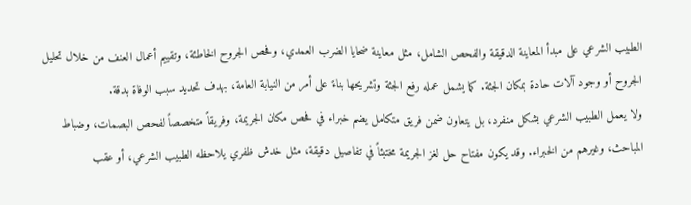الطبيب الشرعي على مبدأ المعاينة الدقيقة والفحص الشامل، مثل معاينة ضحايا الضرب العمدي، وفحص الجروح الخاطئة، وتقييم أعمال العنف من خلال تحليل الجروح أو وجود آلات حادة بمكان الجثة. كما يشمل عمله رفع الجثة وتشريحها بناءً على أمر من النيابة العامة، بهدف تحديد سبب الوفاة بدقة.
ولا يعمل الطبيب الشرعي بشكل منفرد، بل يتعاون ضمن فريق متكامل يضم خبراء في فحص مكان الجريمة، وفريقاً متخصصاً لفحص البصمات، وضباط المباحث، وغيرهم من الخبراء. وقد يكون مفتاح حل لغز الجريمة مختبئاً في تفاصيل دقيقة، مثل خدش ظفري يلاحظه الطبيب الشرعي، أو عقب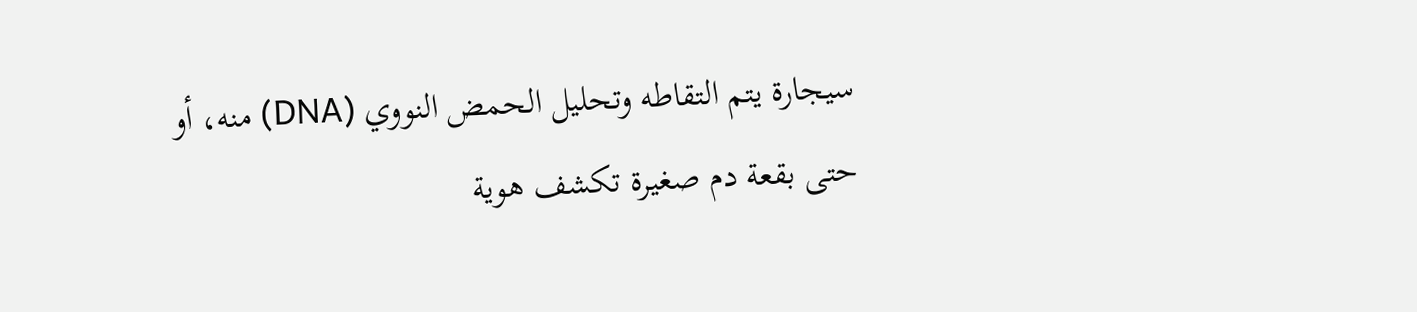سيجارة يتم التقاطه وتحليل الحمض النووي (DNA) منه، أو حتى بقعة دم صغيرة تكشف هوية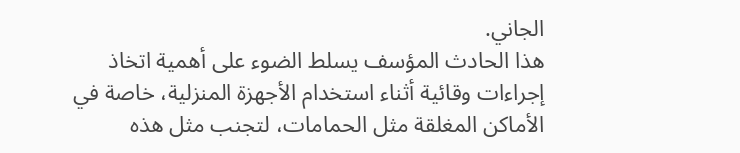الجاني.
هذا الحادث المؤسف يسلط الضوء على أهمية اتخاذ إجراءات وقائية أثناء استخدام الأجهزة المنزلية، خاصة في الأماكن المغلقة مثل الحمامات، لتجنب مثل هذه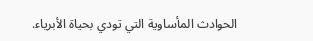الحوادث المأساوية التي تودي بحياة الأبرياء.